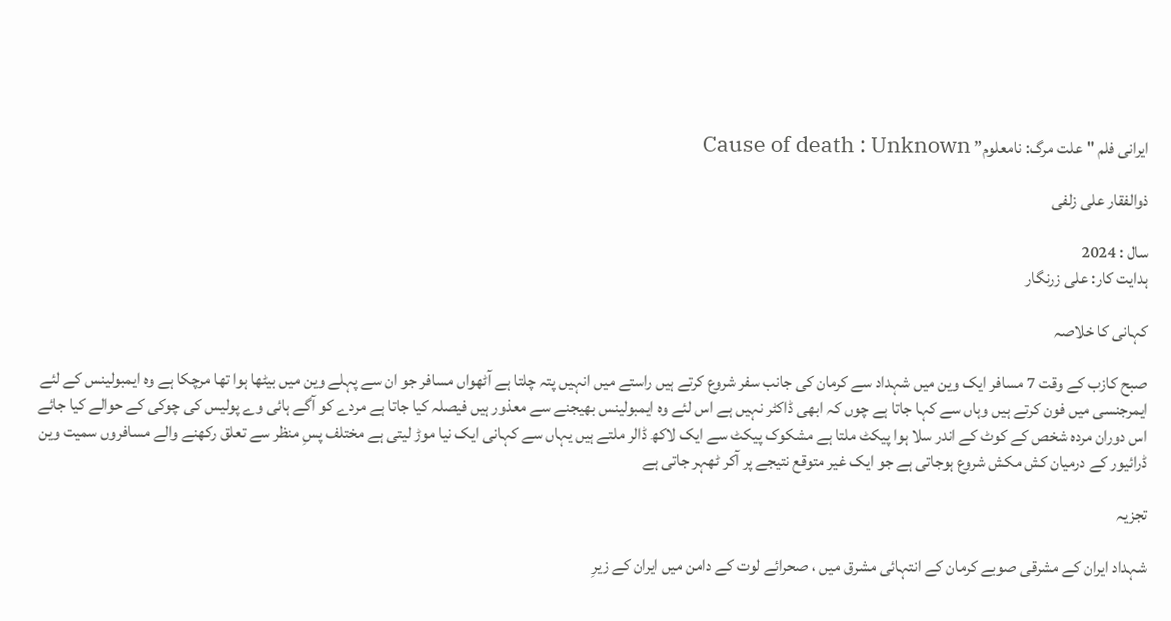ایرانی فلم "علت مرگ: نامعلوم” Cause of death : Unknown

ذوالفقار علی زلفی

سال : 2024
ہدایت کار: علی زرنگار

کہانی کا خلاصہ

صبح کازب کے وقت 7 مسافر ایک وین میں شہداد سے کرمان کی جانب سفر شروع کرتے ہیں راستے میں انہیں پتہ چلتا ہے آٹھواں مسافر جو ان سے پہلے وین میں بیٹھا ہوا تھا مرچکا ہے وہ ایمبولینس کے لئے ایمرجنسی میں فون کرتے ہیں وہاں سے کہا جاتا ہے چوں کہ ابھی ڈاکٹر نہیں ہے اس لئے وہ ایمبولینس بھیجنے سے معذور ہیں فیصلہ کیا جاتا ہے مردے کو آگے ہائی وے پولیس کی چوکی کے حوالے کیا جائے اس دوران مردہ شخص کے کوٹ کے اندر سلا ہوا پیکٹ ملتا ہے مشکوک پیکٹ سے ایک لاکھ ڈالر ملتے ہیں یہاں سے کہانی ایک نیا موڑ لیتی ہے مختلف پسِ منظر سے تعلق رکھنے والے مسافروں سمیت وین ڈرائیور کے درمیان کش مکش شروع ہوجاتی ہے جو ایک غیر متوقع نتیجے پر آکر ٹھہر جاتی ہے

تجزیہ

شہداد ایران کے مشرقی صوبے کرمان کے انتہائی مشرق میں ، صحرائے لوت کے دامن میں ایران کے زیرِ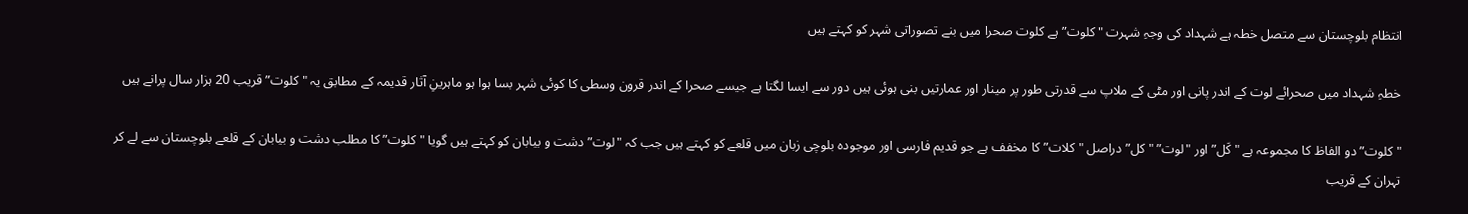انتظام بلوچستان سے متصل خطہ ہے شہداد کی وجہِ شہرت "کلوت” ہے کلوت صحرا میں بنے تصوراتی شہر کو کہتے ہیں

خطہِ شہداد میں صحرائے لوت کے اندر پانی اور مٹی کے ملاپ سے قدرتی طور پر مینار اور عمارتیں بنی ہوئی ہیں دور سے ایسا لگتا ہے جیسے صحرا کے اندر قرون وسطی کا کوئی شہر بسا ہوا ہو ماہرینِ آثار قدیمہ کے مطابق یہ "کلوت” قریب 20 ہزار سال پرانے ہیں

"کلوت” دو الفاظ کا مجموعہ ہے "کَل” اور "لوت” "کل” دراصل "کلات” کا مخفف ہے جو قدیم فارسی اور موجودہ بلوچی زبان میں قلعے کو کہتے ہیں جب کہ "لوت” دشت و بیابان کو کہتے ہیں گویا "کلوت” کا مطلب دشت و بیابان کے قلعے بلوچستان سے لے کر تہران کے قریب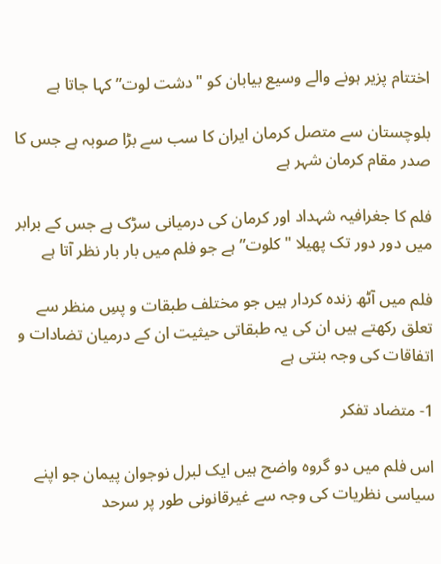اختتام پزیر ہونے والے وسیع بیابان کو "دشت لوت” کہا جاتا ہے

بلوچستان سے متصل کرمان ایران کا سب سے بڑا صوبہ ہے جس کا صدر مقام کرمان شہر ہے

فلم کا جغرافیہ شہداد اور کرمان کی درمیانی سڑک ہے جس کے برابر میں دور دور تک پھیلا "کلوت” ہے جو فلم میں بار بار نظر آتا ہے

فلم میں آٹھ زندہ کردار ہیں جو مختلف طبقات و پسِ منظر سے تعلق رکھتے ہیں ان کی یہ طبقاتی حیثیت ان کے درمیان تضادات و اتفاقات کی وجہ بنتی ہے

1- متضاد تفکر

اس فلم میں دو گروہ واضح ہیں ایک لبرل نوجوان پیمان جو اپنے سیاسی نظریات کی وجہ سے غیرقانونی طور پر سرحد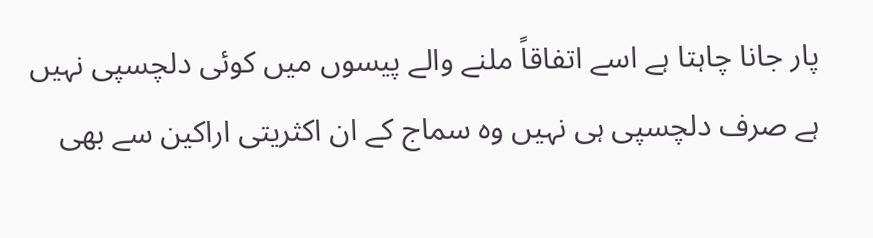پار جانا چاہتا ہے اسے اتفاقاً ملنے والے پیسوں میں کوئی دلچسپی نہیں ہے صرف دلچسپی ہی نہیں وہ سماج کے ان اکثریتی اراکین سے بھی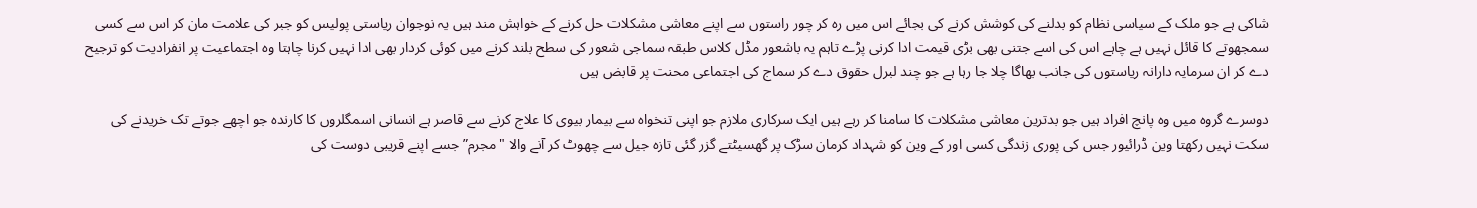شاکی ہے جو ملک کے سیاسی نظام کو بدلنے کی کوشش کرنے کی بجائے اس میں رہ کر چور راستوں سے اپنے معاشی مشکلات حل کرنے کے خواہش مند ہیں یہ نوجوان ریاستی پولیس کو جبر کی علامت مان کر اس سے کسی سمجھوتے کا قائل نہیں ہے چاہے اس کی اسے جتنی بھی بڑی قیمت ادا کرنی پڑے تاہم یہ باشعور مڈل کلاس طبقہ سماجی شعور کی سطح بلند کرنے میں کوئی کردار بھی ادا نہیں کرنا چاہتا وہ اجتماعیت پر انفرادیت کو ترجیح دے کر ان سرمایہ دارانہ ریاستوں کی جانب بھاگا چلا جا رہا ہے جو چند لبرل حقوق دے کر سماج کی اجتماعی محنت پر قابض ہیں

دوسرے گروہ میں وہ پانچ افراد ہیں جو بدترین معاشی مشکلات کا سامنا کر رہے ہیں ایک سرکاری ملازم جو اپنی تنخواہ سے بیمار بیوی کا علاج کرنے سے قاصر ہے انسانی اسمگلروں کا کارندہ جو اچھے جوتے تک خریدنے کی سکت نہیں رکھتا وین ڈرائیور جس کی پوری زندگی کسی اور کے وین کو شہداد کرمان سڑک پر گھسیٹتے گزر گئی تازہ جیل سے چھوٹ کر آنے والا "مجرم” جسے اپنے قریبی دوست کی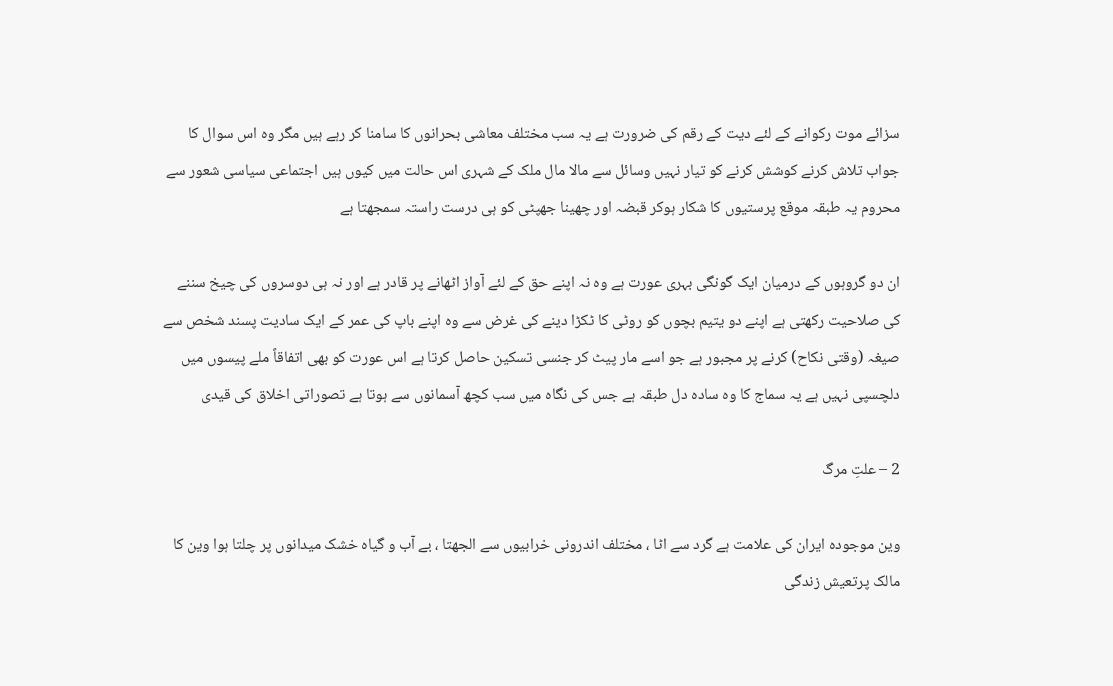سزائے موت رکوانے کے لئے دیت کے رقم کی ضرورت ہے یہ سب مختلف معاشی بحرانوں کا سامنا کر رہے ہیں مگر وہ اس سوال کا جواب تلاش کرنے کوشش کرنے کو تیار نہیں وسائل سے مالا مال ملک کے شہری اس حالت میں کیوں ہیں اجتماعی سیاسی شعور سے محروم یہ طبقہ موقع پرستیوں کا شکار ہوکر قبضہ اور چھینا جھپٹی کو ہی درست راستہ سمجھتا ہے

ان دو گروہوں کے درمیان ایک گونگی بہری عورت ہے وہ نہ اپنے حق کے لئے آواز اٹھانے پر قادر ہے اور نہ ہی دوسروں کی چیخ سننے کی صلاحیت رکھتی ہے اپنے دو یتیم بچوں کو روٹی کا ٹکڑا دینے کی غرض سے وہ اپنے باپ کی عمر کے ایک سادیت پسند شخص سے صیغہ (وقتی نکاح) کرنے پر مجبور ہے جو اسے مار پیٹ کر جنسی تسکین حاصل کرتا ہے اس عورت کو بھی اتفاقاً ملے پیسوں میں دلچسپی نہیں ہے یہ سماج کا وہ سادہ دل طبقہ ہے جس کی نگاہ میں سب کچھ آسمانوں سے ہوتا ہے تصوراتی اخلاق کی قیدی

2 – علتِ مرگ

وین موجودہ ایران کی علامت ہے گرد سے اٹا ، مختلف اندرونی خرابیوں سے الجھتا ، بے آب و گیاہ خشک میدانوں پر چلتا ہوا وین کا مالک پرتعیش زندگی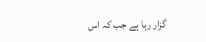گزار رہا ہے جب کہ اس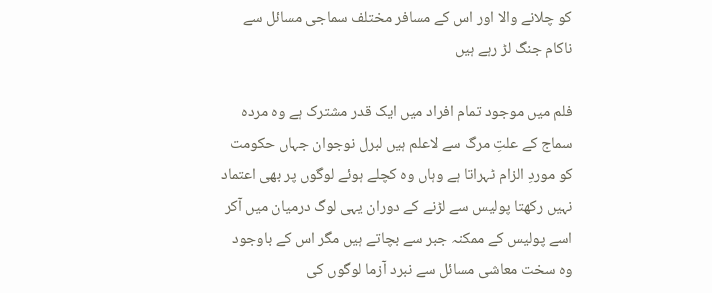کو چلانے والا اور اس کے مسافر مختلف سماجی مسائل سے ناکام جنگ لڑ رہے ہیں

فلم میں موجود تمام افراد میں ایک قدر مشترک ہے وہ مردہ سماج کے علتِ مرگ سے لاعلم ہیں لبرل نوجوان جہاں حکومت کو موردِ الزام ٹہراتا ہے وہاں وہ کچلے ہوئے لوگوں پر بھی اعتماد نہیں رکھتا پولیس سے لڑنے کے دوران یہی لوگ درمیان میں آکر اسے پولیس کے ممکنہ جبر سے بچاتے ہیں مگر اس کے باوجود وہ سخت معاشی مسائل سے نبرد آزما لوگوں کی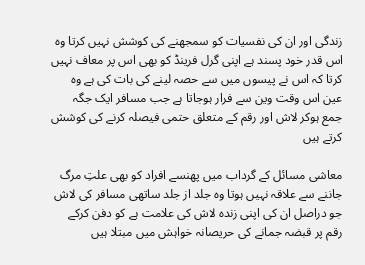زندگی اور ان کی نفسیات کو سمجھنے کی کوشش نہیں کرتا وہ اس قدر خود پسند ہے اپنی گرل فرینڈ کو بھی اس پر معاف نہیں کرتا کہ اس نے پیسوں میں سے حصہ لینے کی بات کی ہے وہ عین اس وقت وین سے فرار ہوجاتا ہے جب مسافر ایک جگہ جمع ہوکر لاش اور رقم کے متعلق حتمی فیصلہ کرنے کی کوشش کرتے ہیں

معاشی مسائل کے گرداب میں پھنسے افراد کو بھی علتِ مرگ جاننے سے علاقہ نہیں ہوتا وہ جلد از جلد ساتھی مسافر کی لاش جو دراصل ان کی اپنی زندہ لاش کی علامت ہے کو دفن کرکے رقم پر قبضہ جمانے کی حریصانہ خواہش میں مبتلا ہیں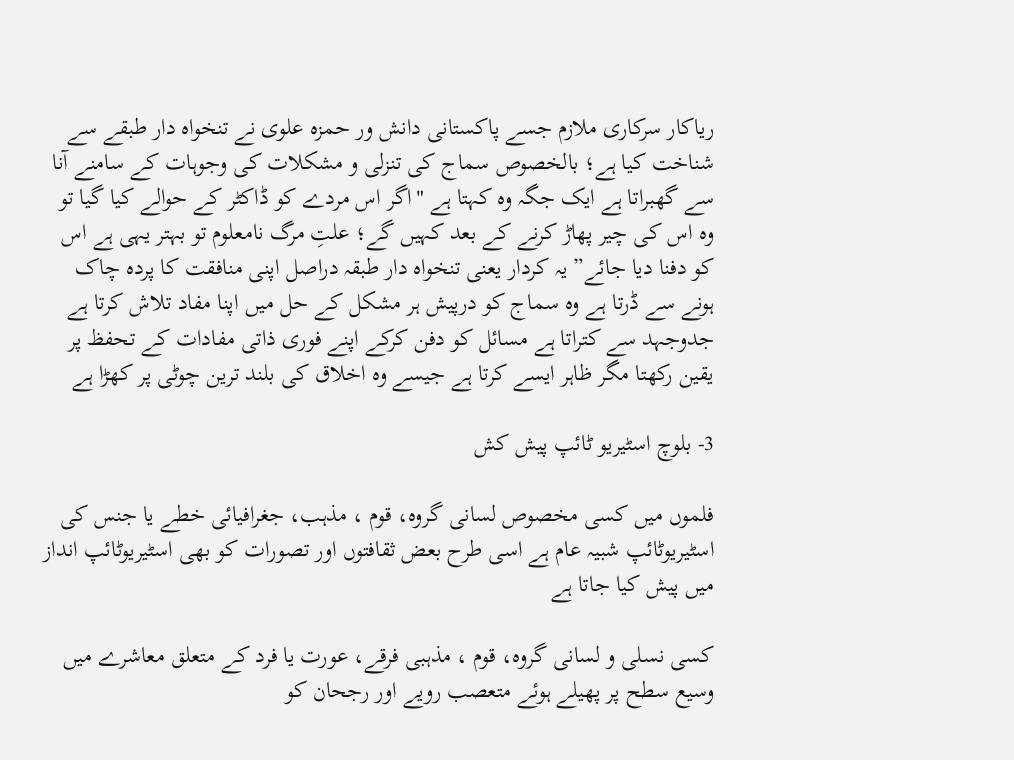ریاکار سرکاری ملازم جسے پاکستانی دانش ور حمزہ علوی نے تنخواہ دار طبقے سے شناخت کیا ہے؛ بالخصوص سماج کی تنزلی و مشکلات کی وجوہات کے سامنے آنا سے گھبراتا ہے ایک جگہ وہ کہتا ہے "اگر اس مردے کو ڈاکٹر کے حوالے کیا گیا تو وہ اس کی چیر پھاڑ کرنے کے بعد کہیں گے؛ علتِ مرگ نامعلوم تو بہتر یہی ہے اس کو دفنا دیا جائے” یہ کردار یعنی تنخواہ دار طبقہ دراصل اپنی منافقت کا پردہ چاک ہونے سے ڈرتا ہے وہ سماج کو درپیش ہر مشکل کے حل میں اپنا مفاد تلاش کرتا ہے جدوجہد سے کتراتا ہے مسائل کو دفن کرکے اپنے فوری ذاتی مفادات کے تحفظ پر یقین رکھتا مگر ظاہر ایسے کرتا ہے جیسے وہ اخلاق کی بلند ترین چوٹی پر کھڑا ہے

3- بلوچ اسٹیریو ٹائپ پیش کش

فلموں میں کسی مخصوص لسانی گروہ، قوم ، مذہب، جغرافیائی خطے یا جنس کی اسٹیریوٹائپ شبیہ عام ہے اسی طرح بعض ثقافتوں اور تصورات کو بھی اسٹیریوٹائپ انداز میں پیش کیا جاتا ہے

کسی نسلی و لسانی گروہ، قوم ، مذہبی فرقے، عورت یا فرد کے متعلق معاشرے میں وسیع سطح پر پھیلے ہوئے متعصب رویے اور رجحان کو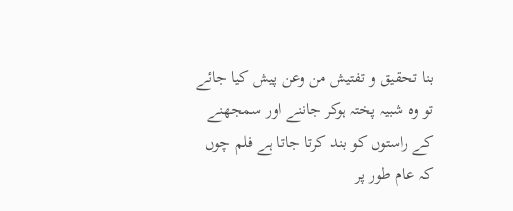بنا تحقیق و تفتیش من وعن پیش کیا جائے تو وہ شبیہ پختہ ہوکر جاننے اور سمجھنے کے راستوں کو بند کرتا جاتا ہے فلم چوں کہ عام طور پر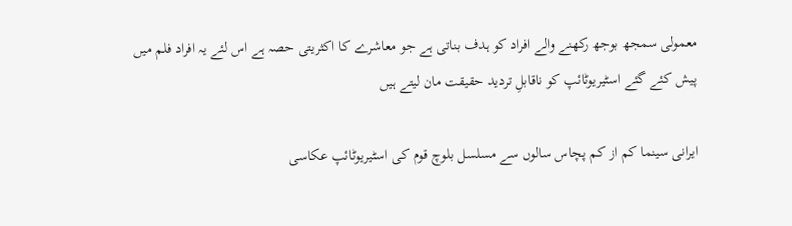معمولی سمجھ بوجھ رکھنے والے افراد کو ہدف بناتی ہے جو معاشرے کا اکثریتی حصہ ہے اس لئے یہ افراد فلم میں پیش کئے گئے اسٹیریوٹائپ کو ناقابلِ تردید حقیقت مان لیتے ہیں

ایرانی سینما کم از کم پچاس سالوں سے مسلسل بلوچ قوم کی اسٹیریوٹائپ عکاسی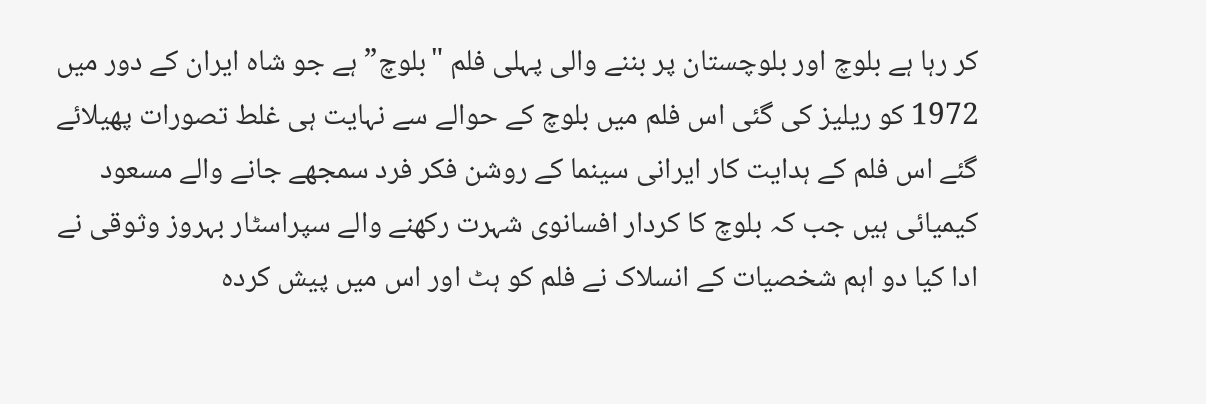کر رہا ہے بلوچ اور بلوچستان پر بننے والی پہلی فلم "بلوچ” ہے جو شاہ ایران کے دور میں 1972 کو ریلیز کی گئی اس فلم میں بلوچ کے حوالے سے نہایت ہی غلط تصورات پھیلائے گئے اس فلم کے ہدایت کار ایرانی سینما کے روشن فکر فرد سمجھے جانے والے مسعود کیمیائی ہیں جب کہ بلوچ کا کردار افسانوی شہرت رکھنے والے سپراسٹار بہروز وثوقی نے ادا کیا دو اہم شخصیات کے انسلاک نے فلم کو ہٹ اور اس میں پیش کردہ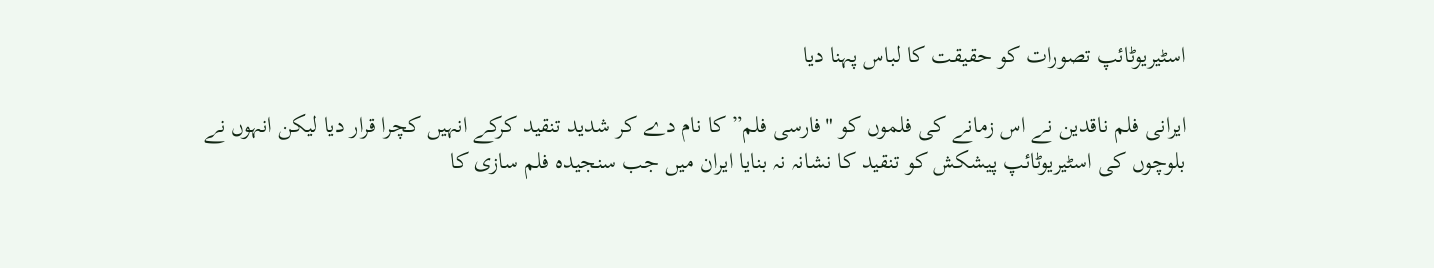اسٹیریوٹائپ تصورات کو حقیقت کا لباس پہنا دیا

ایرانی فلم ناقدین نے اس زمانے کی فلموں کو "فارسی فلم” کا نام دے کر شدید تنقید کرکے انہیں کچرا قرار دیا لیکن انہوں نے بلوچوں کی اسٹیریوٹائپ پیشکش کو تنقید کا نشانہ نہ بنایا ایران میں جب سنجیدہ فلم سازی کا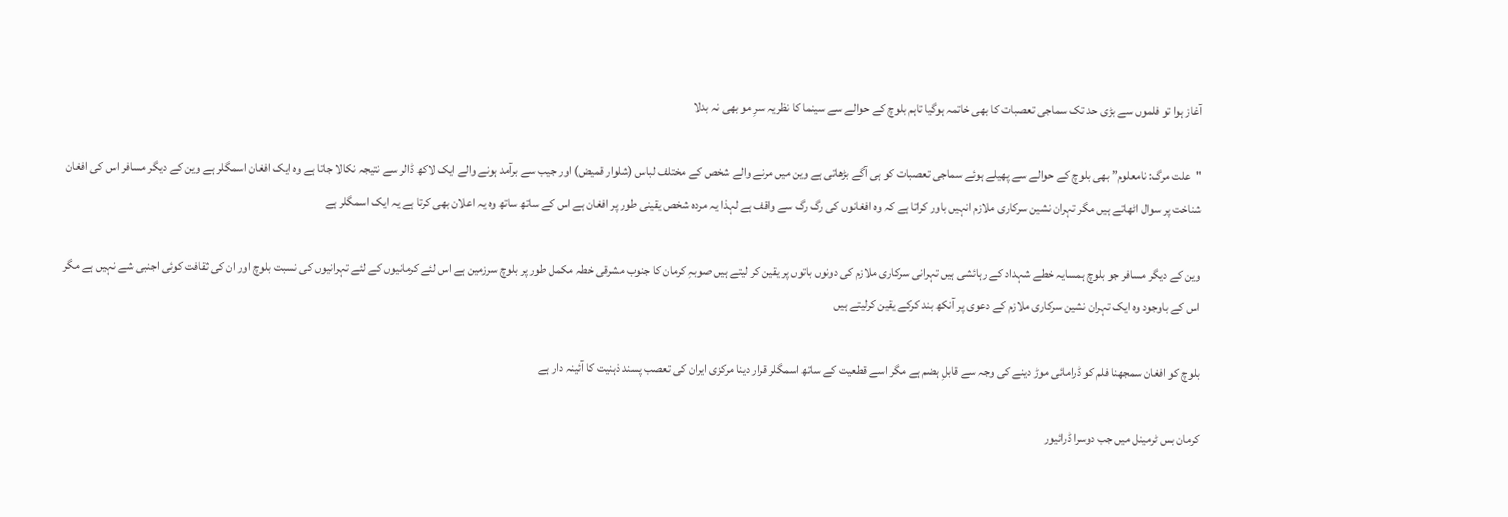آغاز ہوا تو فلموں سے بڑی حد تک سماجی تعصبات کا بھی خاتمہ ہوگیا تاہم بلوچ کے حوالے سے سینما کا نظریہ سرِ مو بھی نہ بدلا

"علت مرگ: نامعلوم” بھی بلوچ کے حوالے سے پھیلے ہوئے سماجی تعصبات کو ہی آگے بڑھاتی ہے وین میں مرنے والے شخص کے مختلف لباس (شلوار قمیض) اور جیب سے برآمد ہونے والے ایک لاکھ ڈالر سے نتیجہ نکالا جاتا ہے وہ ایک افغان اسمگلر ہے وین کے دیگر مسافر اس کی افغان شناخت پر سوال اٹھاتے ہیں مگر تہران نشین سرکاری ملازم انہیں باور کراتا ہے کہ وہ افغانوں کی رگ رگ سے واقف ہے لہذا یہ مردہ شخص یقینی طور پر افغان ہے اس کے ساتھ ساتھ وہ یہ اعلان بھی کرتا ہے یہ ایک اسمگلر ہے

وین کے دیگر مسافر جو بلوچ ہمسایہ خطے شہداد کے رہائشی ہیں تہرانی سرکاری ملازم کی دونوں باتوں پر یقین کر لیتے ہیں صوبہِ کرمان کا جنوب مشرقی خطہ مکمل طور پر بلوچ سرزمین ہے اس لئے کرمانیوں کے لئے تہرانیوں کی نسبت بلوچ اور ان کی ثقافت کوئی اجنبی شے نہیں ہے مگر اس کے باوجود وہ ایک تہران نشین سرکاری ملازم کے دعوی پر آنکھ بند کرکے یقین کرلیتے ہیں

بلوچ کو افغان سمجھنا فلم کو ڈرامائی موڑ دینے کی وجہ سے قابلِ ہضم ہے مگر اسے قطعیت کے ساتھ اسمگلر قرار دینا مرکزی ایران کی تعصب پسند ذہنیت کا آئینہ دار ہے

کرمان بس ٹرمینل میں جب دوسرا ڈرائیور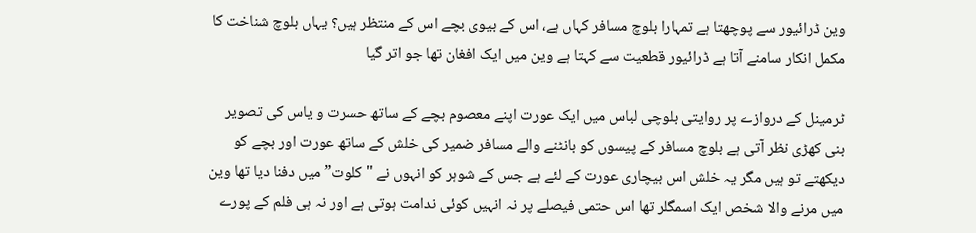وین ڈرائیور سے پوچھتا ہے تمہارا بلوچ مسافر کہاں ہے، اس کے بیوی بچے اس کے منتظر ہیں؟ یہاں بلوچ شناخت کا مکمل انکار سامنے آتا ہے ڈرائیور قطعیت سے کہتا ہے وین میں ایک افغان تھا جو اتر گیا

ٹرمینل کے دروازے پر روایتی بلوچی لباس میں ایک عورت اپنے معصوم بچے کے ساتھ حسرت و یاس کی تصویر بنی کھڑی نظر آتی ہے بلوچ مسافر کے پیسوں کو بانٹنے والے مسافر ضمیر کی خلش کے ساتھ عورت اور بچے کو دیکھتے تو ہیں مگر یہ خلش اس بیچاری عورت کے لئے ہے جس کے شوہر کو انہوں نے "کلوت” میں دفنا دیا تھا وین میں مرنے والا شخص ایک اسمگلر تھا اس حتمی فیصلے پر نہ انہیں کوئی ندامت ہوتی ہے اور نہ ہی فلم کے پورے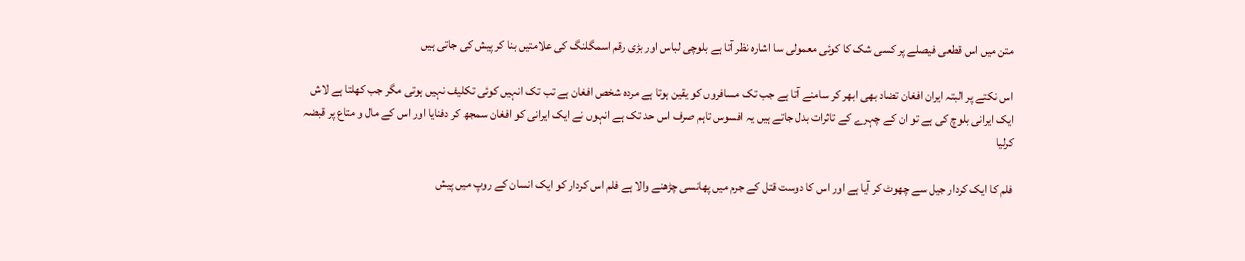متن میں اس قطعی فیصلے پر کسی شک کا کوئی معمولی سا اشارہ نظر آتا ہے بلوچی لباس اور بڑی رقم اسمگلنگ کی علامتیں بنا کر پیش کی جاتی ہیں

اس نکتے پر البتہ ایران افغان تضاد بھی ابھر کر سامنے آتا ہے جب تک مسافروں کو یقین ہوتا ہے مردہ شخص افغان ہے تب تک انہیں کوئی تکلیف نہیں ہوتی مگر جب کھلتا ہے لاش ایک ایرانی بلوچ کی ہے تو ان کے چہرے کے تاثرات بدل جاتے ہیں یہ افسوس تاہم صرف اس حد تک ہے انہوں نے ایک ایرانی کو افغان سمجھ کر دفنایا اور اس کے مال و متاع پر قبضہ کرلیا

فلم کا ایک کردار جیل سے چھوٹ کر آیا ہے اور اس کا دوست قتل کے جرم میں پھانسی چڑھنے والا ہے فلم اس کردار کو ایک انسان کے روپ میں پیش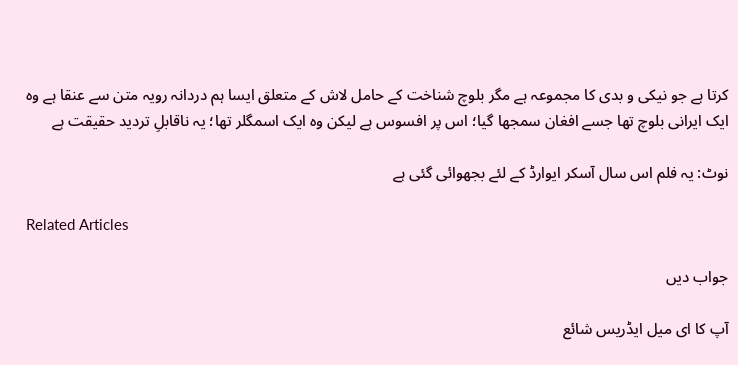کرتا ہے جو نیکی و بدی کا مجموعہ ہے مگر بلوچ شناخت کے حامل لاش کے متعلق ایسا ہم دردانہ رویہ متن سے عنقا ہے وہ ایک ایرانی بلوچ تھا جسے افغان سمجھا گیا؛ اس پر افسوس ہے لیکن وہ ایک اسمگلر تھا؛ یہ ناقابلِ تردید حقیقت ہے

نوٹ: یہ فلم اس سال آسکر ایوارڈ کے لئے بجھوائی گئی ہے

Related Articles

جواب دیں

آپ کا ای میل ایڈریس شائع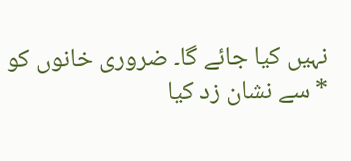نہیں کیا جائے گا۔ ضروری خانوں کو * سے نشان زد کیا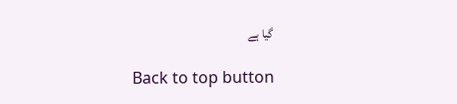گیا ہے

Back to top button